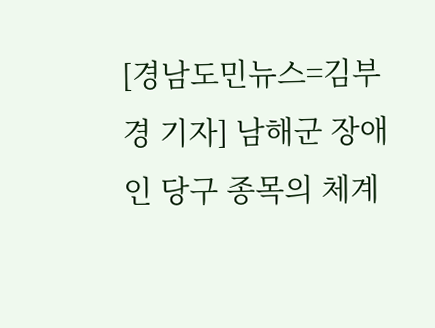[경남도민뉴스=김부경 기자] 남해군 장애인 당구 종목의 체계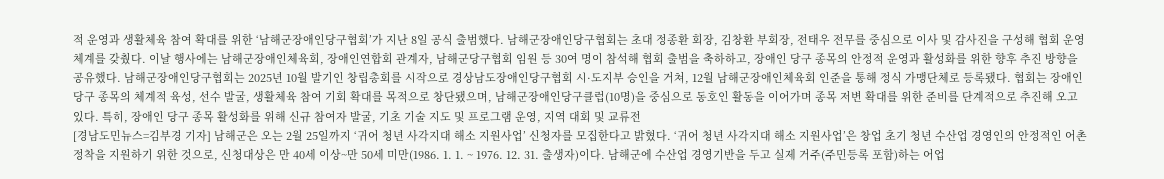적 운영과 생활체육 참여 확대를 위한 ‘남해군장애인당구협회’가 지난 8일 공식 출범했다. 남해군장애인당구협회는 초대 정종환 회장, 김창환 부회장, 전태우 전무를 중심으로 이사 및 감사진을 구성해 협회 운영 체계를 갖췄다. 이날 행사에는 남해군장애인체육회, 장애인연합회 관계자, 남해군당구협회 임원 등 30여 명이 참석해 협회 출범을 축하하고, 장애인 당구 종목의 안정적 운영과 활성화를 위한 향후 추진 방향을 공유했다. 남해군장애인당구협회는 2025년 10월 발기인 창립총회를 시작으로 경상남도장애인당구협회 시·도지부 승인을 거쳐, 12월 남해군장애인체육회 인준을 통해 정식 가맹단체로 등록됐다. 협회는 장애인 당구 종목의 체계적 육성, 선수 발굴, 생활체육 참여 기회 확대를 목적으로 창단됐으며, 남해군장애인당구클럽(10명)을 중심으로 동호인 활동을 이어가며 종목 저변 확대를 위한 준비를 단계적으로 추진해 오고 있다. 특히, 장애인 당구 종목 활성화를 위해 신규 참여자 발굴, 기초 기술 지도 및 프로그램 운영, 지역 대회 및 교류전
[경남도민뉴스=김부경 기자] 남해군은 오는 2월 25일까지 ‘귀어 청년 사각지대 해소 지원사업’ 신청자를 모집한다고 밝혔다. ‘귀어 청년 사각지대 해소 지원사업’은 창업 초기 청년 수산업 경영인의 안정적인 어촌 정착을 지원하기 위한 것으로, 신청대상은 만 40세 이상~만 50세 미만(1986. 1. 1. ~ 1976. 12. 31. 출생자)이다. 남해군에 수산업 경영기반을 두고 실제 거주(주민등록 포함)하는 어업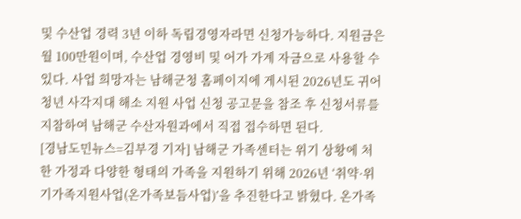및 수산업 경력 3년 이하 독립경영자라면 신청가능하다. 지원금은 월 100만원이며, 수산업 경영비 및 어가 가계 자금으로 사용할 수 있다. 사업 희망자는 남해군청 홈페이지에 게시된 2026년도 귀어청년 사각지대 해소 지원 사업 신청 공고문을 참조 후 신청서류를 지참하여 남해군 수산자원과에서 직접 접수하면 된다.
[경남도민뉴스=김부경 기자] 남해군 가족센터는 위기 상황에 처한 가정과 다양한 형태의 가족을 지원하기 위해 2026년 ‘취약·위기가족지원사업(온가족보듬사업)’을 추진한다고 밝혔다. 온가족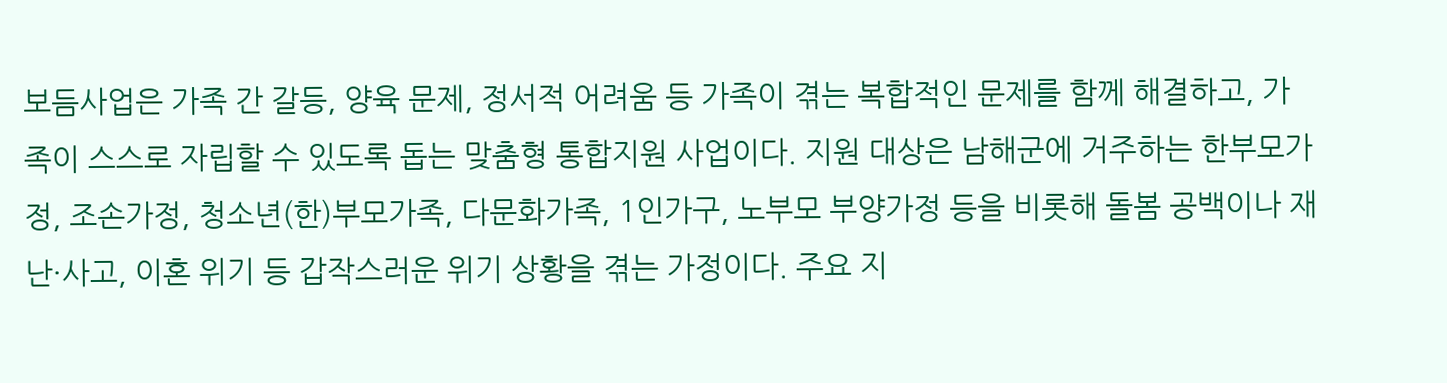보듬사업은 가족 간 갈등, 양육 문제, 정서적 어려움 등 가족이 겪는 복합적인 문제를 함께 해결하고, 가족이 스스로 자립할 수 있도록 돕는 맞춤형 통합지원 사업이다. 지원 대상은 남해군에 거주하는 한부모가정, 조손가정, 청소년(한)부모가족, 다문화가족, 1인가구, 노부모 부양가정 등을 비롯해 돌봄 공백이나 재난·사고, 이혼 위기 등 갑작스러운 위기 상황을 겪는 가정이다. 주요 지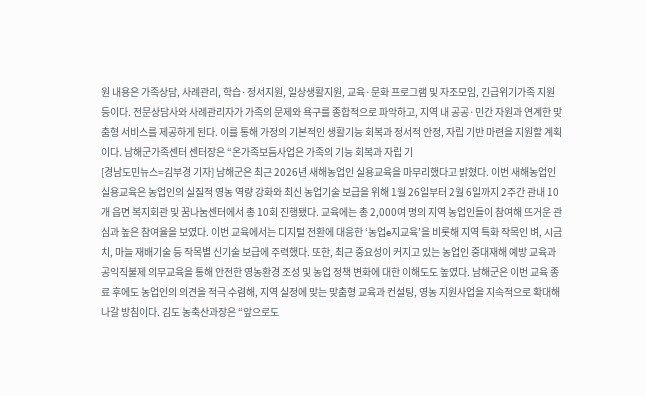원 내용은 가족상담, 사례관리, 학습·정서지원, 일상생활지원, 교육·문화 프로그램 및 자조모임, 긴급위기가족 지원 등이다. 전문상담사와 사례관리자가 가족의 문제와 욕구를 종합적으로 파악하고, 지역 내 공공·민간 자원과 연계한 맞춤형 서비스를 제공하게 된다. 이를 통해 가정의 기본적인 생활기능 회복과 정서적 안정, 자립 기반 마련을 지원할 계획이다. 남해군가족센터 센터장은 “온가족보듬사업은 가족의 기능 회복과 자립 기
[경남도민뉴스=김부경 기자] 남해군은 최근 2026년 새해농업인 실용교육을 마무리했다고 밝혔다. 이번 새해농업인 실용교육은 농업인의 실질적 영농 역량 강화와 최신 농업기술 보급을 위해 1월 26일부터 2월 6일까지 2주간 관내 10개 읍면 복지회관 및 꿈나눔센터에서 총 10회 진행됐다. 교육에는 총 2,000여 명의 지역 농업인들이 참여해 뜨거운 관심과 높은 참여율을 보였다. 이번 교육에서는 디지털 전환에 대응한 ‘농업e지교육’을 비롯해 지역 특화 작목인 벼, 시금치, 마늘 재배기술 등 작목별 신기술 보급에 주력했다. 또한, 최근 중요성이 커지고 있는 농업인 중대재해 예방 교육과 공익직불제 의무교육을 통해 안전한 영농환경 조성 및 농업 정책 변화에 대한 이해도도 높였다. 남해군은 이번 교육 종료 후에도 농업인의 의견을 적극 수렴해, 지역 실정에 맞는 맞춤형 교육과 컨설팅, 영농 지원사업을 지속적으로 확대해 나갈 방침이다. 김도 농축산과장은 “앞으로도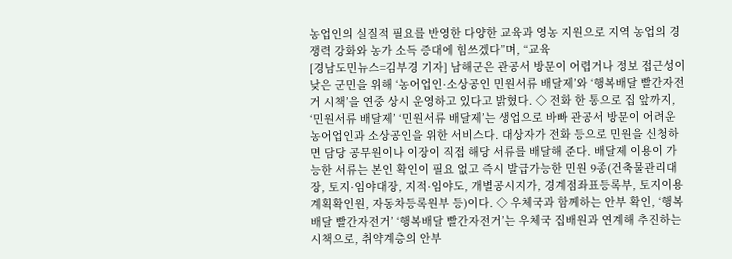농업인의 실질적 필요를 반영한 다양한 교육과 영농 지원으로 지역 농업의 경쟁력 강화와 농가 소득 증대에 힘쓰겠다”며, “교육
[경남도민뉴스=김부경 기자] 남해군은 관공서 방문이 어렵거나 정보 접근성이 낮은 군민을 위해 ‘농어업인·소상공인 민원서류 배달제’와 ‘행복배달 빨간자전거 시책’을 연중 상시 운영하고 있다고 밝혔다. ◇ 전화 한 통으로 집 앞까지, ‘민원서류 배달제’ ‘민원서류 배달제’는 생업으로 바빠 관공서 방문이 어려운 농어업인과 소상공인을 위한 서비스다. 대상자가 전화 등으로 민원을 신청하면 담당 공무원이나 이장이 직접 해당 서류를 배달해 준다. 배달제 이용이 가능한 서류는 본인 확인이 필요 없고 즉시 발급가능한 민원 9종(건축물관리대장, 토지·임야대장, 지적·임야도, 개별공시지가, 경계점좌표등록부, 토지이용계획확인원, 자동차등록원부 등)이다. ◇ 우체국과 함께하는 안부 확인, ‘행복배달 빨간자전거’ ‘행복배달 빨간자전거’는 우체국 집배원과 연계해 추진하는 시책으로, 취약계층의 안부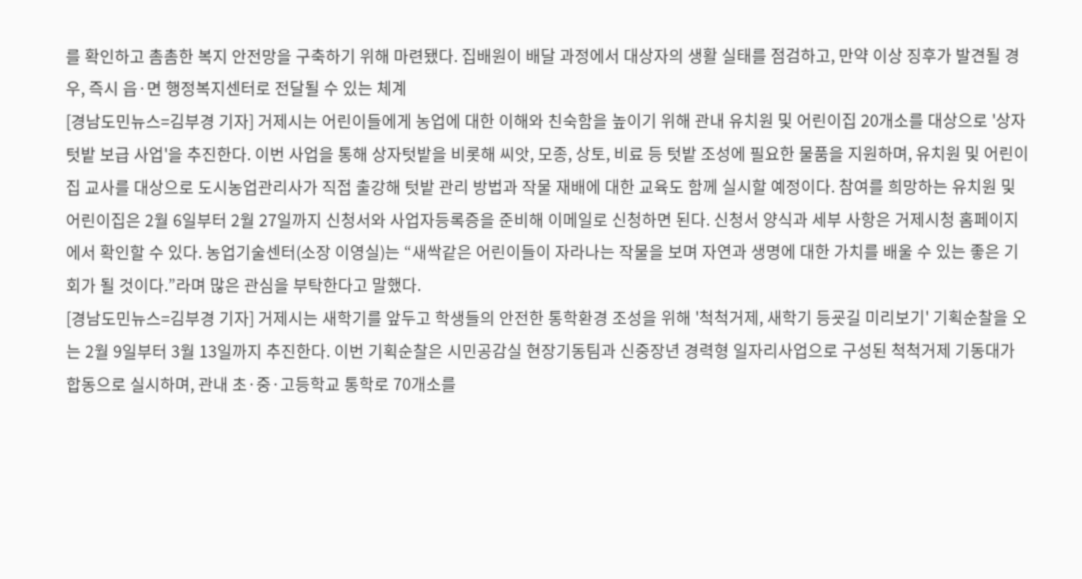를 확인하고 촘촘한 복지 안전망을 구축하기 위해 마련됐다. 집배원이 배달 과정에서 대상자의 생활 실태를 점검하고, 만약 이상 징후가 발견될 경우, 즉시 읍·면 행정복지센터로 전달될 수 있는 체계
[경남도민뉴스=김부경 기자] 거제시는 어린이들에게 농업에 대한 이해와 친숙함을 높이기 위해 관내 유치원 및 어린이집 20개소를 대상으로 '상자텃밭 보급 사업'을 추진한다. 이번 사업을 통해 상자텃밭을 비롯해 씨앗, 모종, 상토, 비료 등 텃밭 조성에 필요한 물품을 지원하며, 유치원 및 어린이집 교사를 대상으로 도시농업관리사가 직접 출강해 텃밭 관리 방법과 작물 재배에 대한 교육도 함께 실시할 예정이다. 참여를 희망하는 유치원 및 어린이집은 2월 6일부터 2월 27일까지 신청서와 사업자등록증을 준비해 이메일로 신청하면 된다. 신청서 양식과 세부 사항은 거제시청 홈페이지에서 확인할 수 있다. 농업기술센터(소장 이영실)는 “새싹같은 어린이들이 자라나는 작물을 보며 자연과 생명에 대한 가치를 배울 수 있는 좋은 기회가 될 것이다.”라며 많은 관심을 부탁한다고 말했다.
[경남도민뉴스=김부경 기자] 거제시는 새학기를 앞두고 학생들의 안전한 통학환경 조성을 위해 '척척거제, 새학기 등굣길 미리보기' 기획순찰을 오는 2월 9일부터 3월 13일까지 추진한다. 이번 기획순찰은 시민공감실 현장기동팀과 신중장년 경력형 일자리사업으로 구성된 척척거제 기동대가 합동으로 실시하며, 관내 초·중·고등학교 통학로 70개소를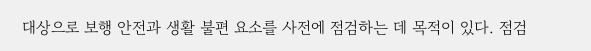대상으로 보행 안전과 생활 불편 요소를 사전에 점검하는 데 목적이 있다. 점검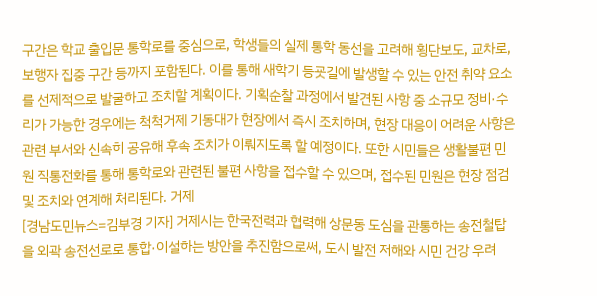구간은 학교 출입문 통학로를 중심으로, 학생들의 실제 통학 동선을 고려해 횡단보도, 교차로, 보행자 집중 구간 등까지 포함된다. 이를 통해 새학기 등굣길에 발생할 수 있는 안전 취약 요소를 선제적으로 발굴하고 조치할 계획이다. 기획순찰 과정에서 발견된 사항 중 소규모 정비·수리가 가능한 경우에는 척척거제 기동대가 현장에서 즉시 조치하며, 현장 대응이 어려운 사항은 관련 부서와 신속히 공유해 후속 조치가 이뤄지도록 할 예정이다. 또한 시민들은 생활불편 민원 직통전화를 통해 통학로와 관련된 불편 사항을 접수할 수 있으며, 접수된 민원은 현장 점검 및 조치와 연계해 처리된다. 거제
[경남도민뉴스=김부경 기자] 거제시는 한국전력과 협력해 상문동 도심을 관통하는 송전철탑을 외곽 송전선로로 통합·이설하는 방안을 추진함으로써, 도시 발전 저해와 시민 건강 우려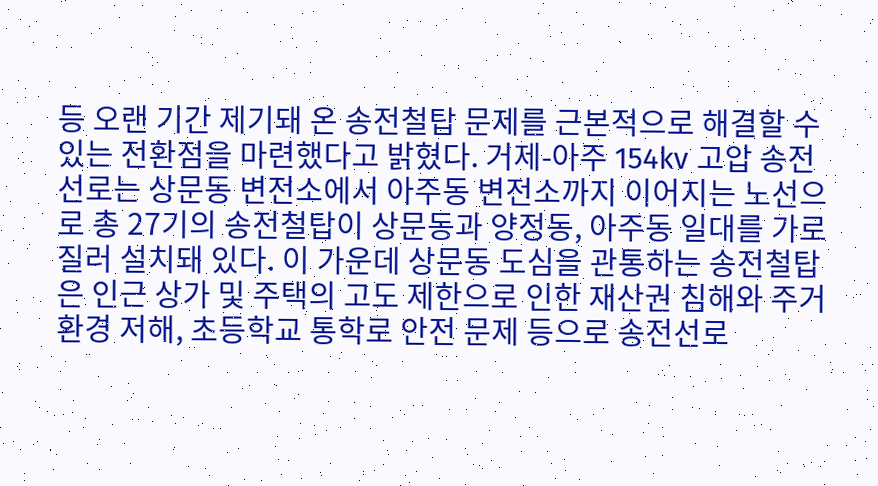등 오랜 기간 제기돼 온 송전철탑 문제를 근본적으로 해결할 수 있는 전환점을 마련했다고 밝혔다. 거제-아주 154kv 고압 송전선로는 상문동 변전소에서 아주동 변전소까지 이어지는 노선으로 총 27기의 송전철탑이 상문동과 양정동, 아주동 일대를 가로질러 설치돼 있다. 이 가운데 상문동 도심을 관통하는 송전철탑은 인근 상가 및 주택의 고도 제한으로 인한 재산권 침해와 주거환경 저해, 초등학교 통학로 안전 문제 등으로 송전선로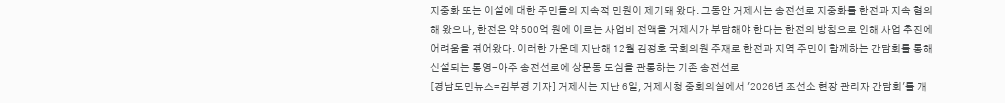지중화 또는 이설에 대한 주민들의 지속적 민원이 제기돼 왔다. 그동안 거제시는 송전선로 지중화를 한전과 지속 협의해 왔으나, 한전은 약 500억 원에 이르는 사업비 전액을 거제시가 부담해야 한다는 한전의 방침으로 인해 사업 추진에 어려움을 겪어왔다. 이러한 가운데 지난해 12월 김정호 국회의원 주재로 한전과 지역 주민이 함께하는 간담회를 통해 신설되는 통영-아주 송전선로에 상문동 도심을 관통하는 기존 송전선로
[경남도민뉴스=김부경 기자] 거제시는 지난 6일, 거제시청 중회의실에서 '2026년 조선소 현장 관리자 간담회'를 개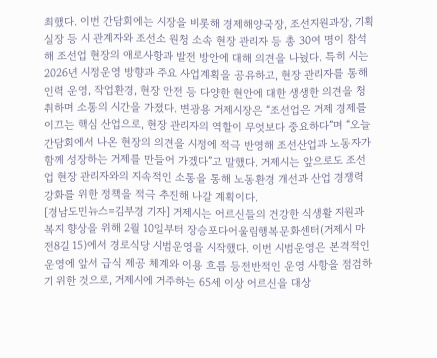최했다. 이번 간담회에는 시장을 비롯해 경제해양국장, 조선지원과장, 기획실장 등 시 관계자와 조선소 원청 소속 현장 관리자 등 총 30여 명이 참석해 조선업 현장의 애로사항과 발전 방안에 대해 의견을 나눴다. 특히 시는 2026년 시정운영 방향과 주요 사업계획을 공유하고, 현장 관리자를 통해 인력 운영, 작업환경, 현장 안전 등 다양한 현안에 대한 생생한 의견을 청취하며 소통의 시간을 가졌다. 변광용 거제시장은 “조선업은 거제 경제를 이끄는 핵심 산업으로, 현장 관리자의 역할이 무엇보다 중요하다”며 “오늘 간담회에서 나온 현장의 의견을 시정에 적극 반영해 조선산업과 노동자가 함께 성장하는 거제를 만들어 가겠다”고 말했다. 거제시는 앞으로도 조선업 현장 관리자와의 지속적인 소통을 통해 노동환경 개선과 산업 경쟁력 강화를 위한 정책을 적극 추진해 나갈 계획이다.
[경남도민뉴스=김부경 기자] 거제시는 어르신들의 건강한 식생활 지원과 복지 향상을 위해 2월 10일부터 장승포다어울림행복문화센터(거제시 마전8길 15)에서 경로식당 시범운영을 시작했다. 이번 시범운영은 본격적인 운영에 앞서 급식 제공 체계와 이용 흐름 등전반적인 운영 사항을 점검하기 위한 것으로, 거제시에 거주하는 65세 이상 어르신을 대상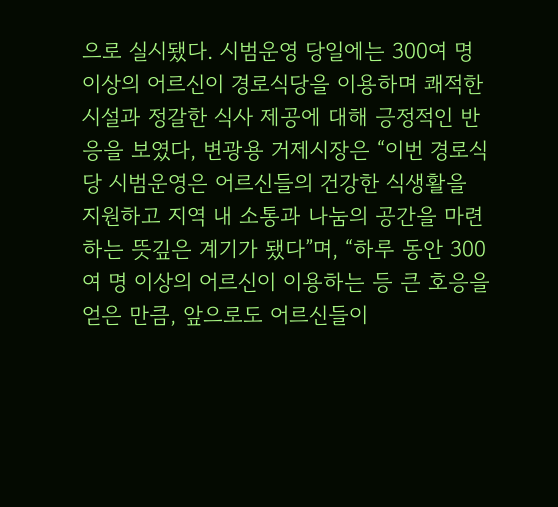으로 실시됐다. 시범운영 당일에는 300여 명 이상의 어르신이 경로식당을 이용하며 쾌적한 시설과 정갈한 식사 제공에 대해 긍정적인 반응을 보였다, 변광용 거제시장은 “이번 경로식당 시범운영은 어르신들의 건강한 식생활을 지원하고 지역 내 소통과 나눔의 공간을 마련하는 뜻깊은 계기가 됐다”며, “하루 동안 300여 명 이상의 어르신이 이용하는 등 큰 호응을 얻은 만큼, 앞으로도 어르신들이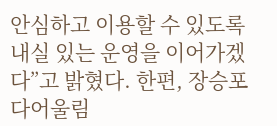안심하고 이용할 수 있도록 내실 있는 운영을 이어가겠다”고 밝혔다. 한편, 장승포다어울림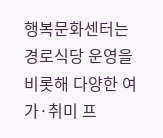행복문화센터는 경로식당 운영을 비롯해 다양한 여가·취미 프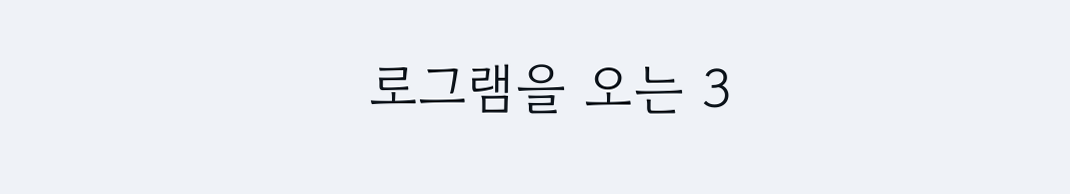로그램을 오는 3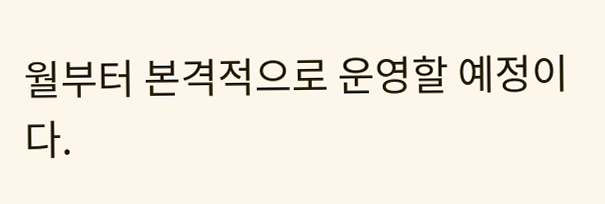월부터 본격적으로 운영할 예정이다.